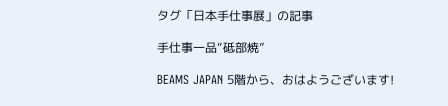タグ「日本手仕事展」の記事

手仕事一品“砥部焼”

BEAMS JAPAN 5階から、おはようございます!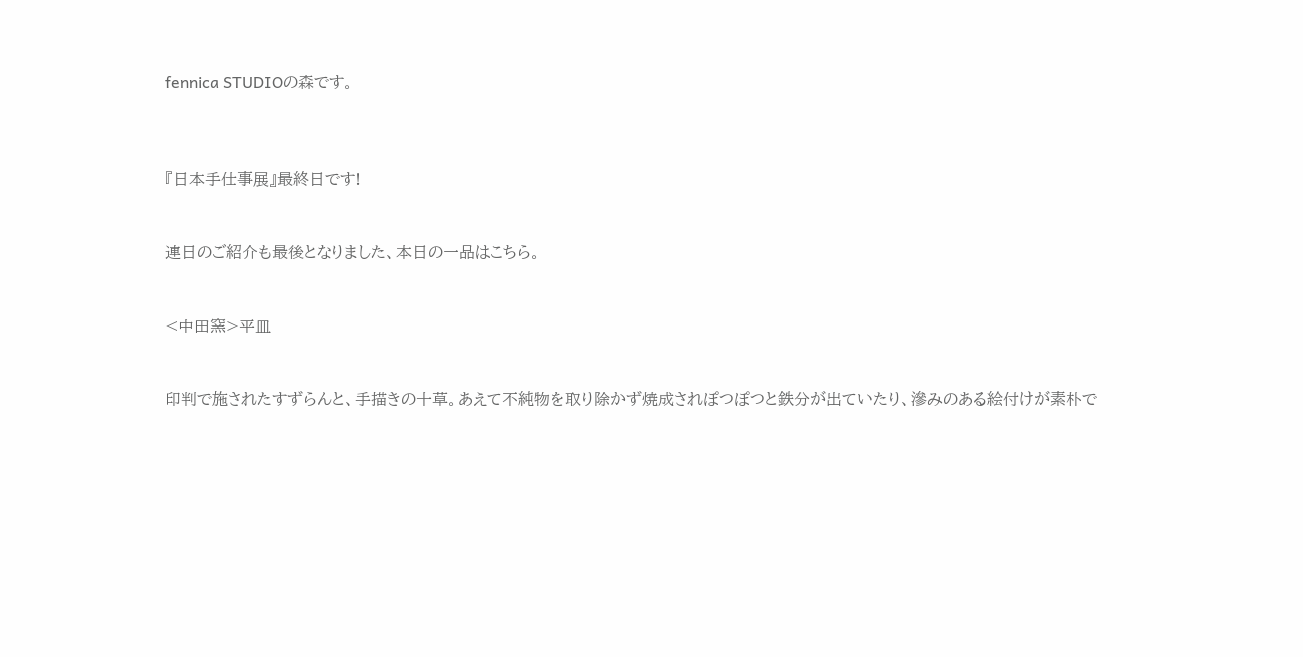fennica STUDIOの森です。



『日本手仕事展』最終日です!


連日のご紹介も最後となりました、本日の一品はこちら。


<中田窯>平皿


印判で施されたすずらんと、手描きの十草。あえて不純物を取り除かず焼成されぽつぽつと鉄分が出ていたり、滲みのある絵付けが素朴で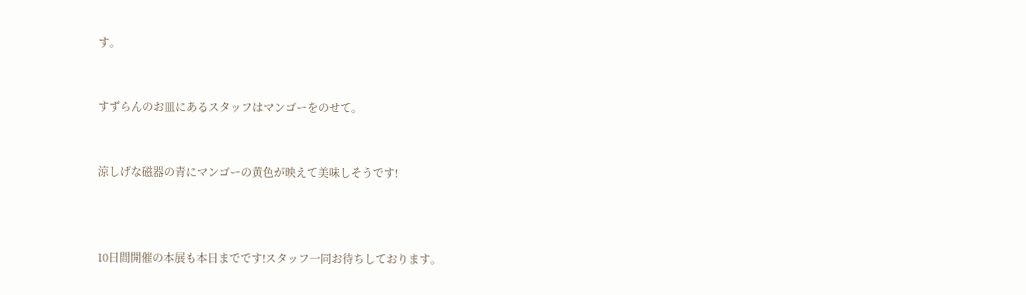す。


すずらんのお皿にあるスタッフはマンゴーをのせて。


涼しげな磁器の青にマンゴーの黄色が映えて美味しそうです!



10日間開催の本展も本日までです!スタッフ一同お待ちしております。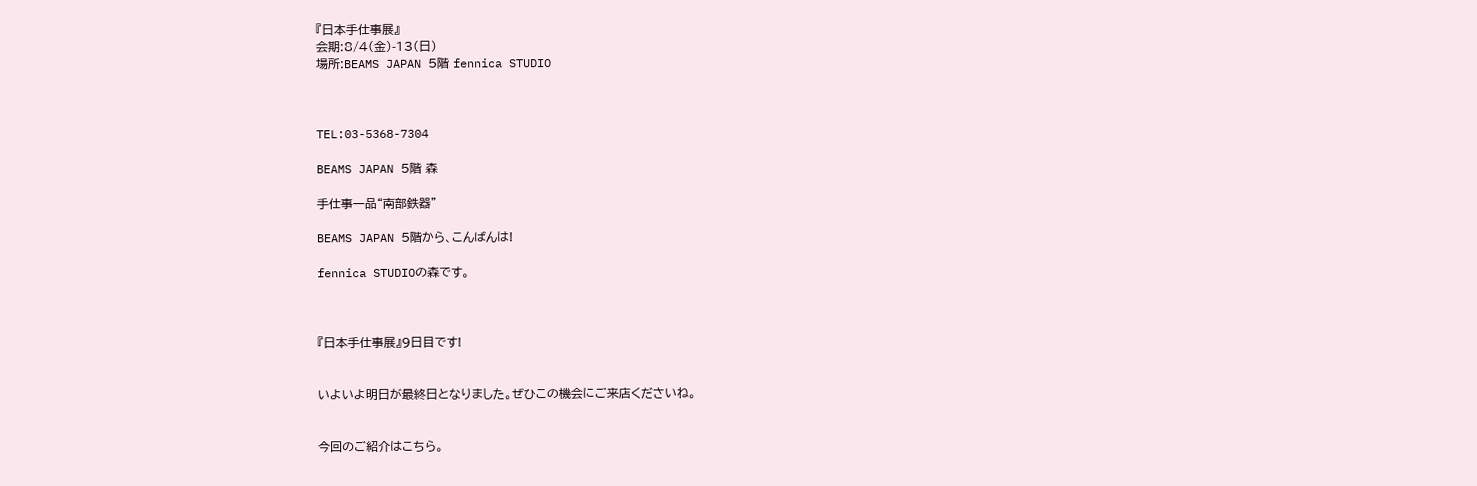『日本手仕事展』
会期:8/4(金)-13(日)
場所:BEAMS JAPAN 5階 fennica STUDIO



TEL:03-5368-7304

BEAMS JAPAN 5階 森

手仕事一品“南部鉄器”

BEAMS JAPAN 5階から、こんばんは!

fennica STUDIOの森です。



『日本手仕事展』9日目です!


いよいよ明日が最終日となりました。ぜひこの機会にご来店くださいね。


今回のご紹介はこちら。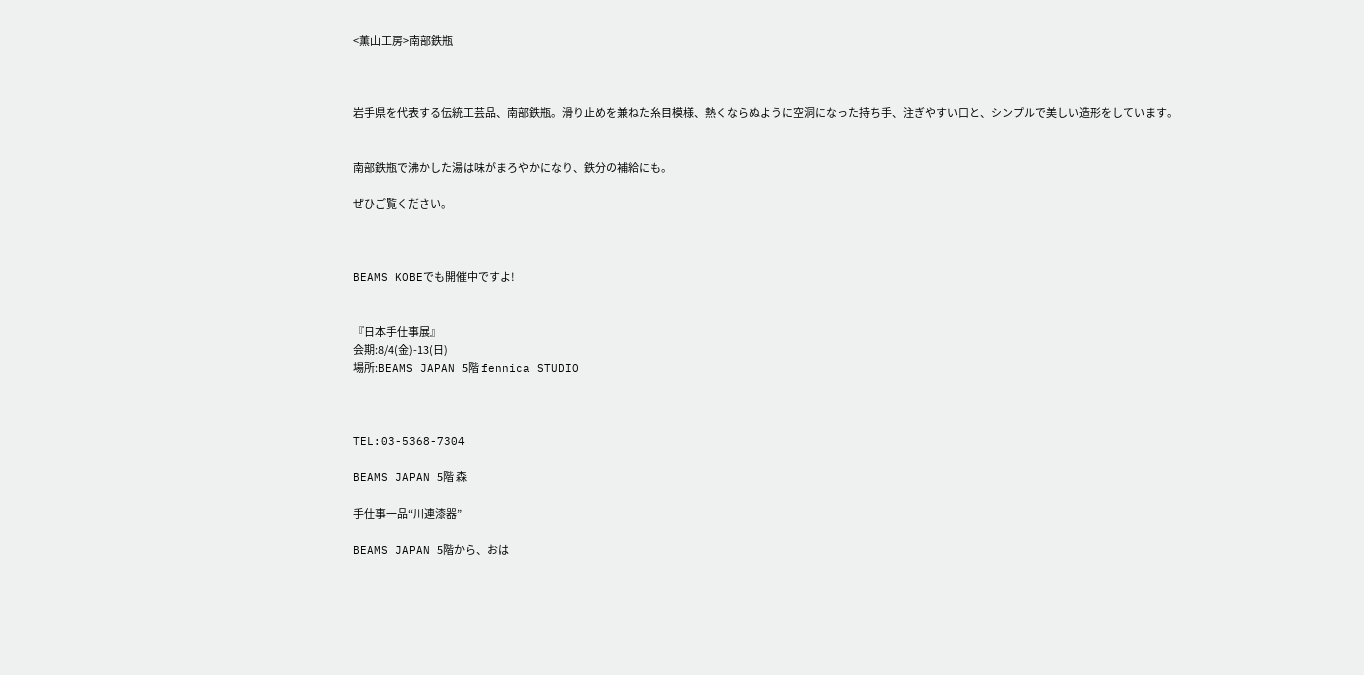<薫山工房>南部鉄瓶



岩手県を代表する伝統工芸品、南部鉄瓶。滑り止めを兼ねた糸目模様、熱くならぬように空洞になった持ち手、注ぎやすい口と、シンプルで美しい造形をしています。


南部鉄瓶で沸かした湯は味がまろやかになり、鉄分の補給にも。

ぜひご覧ください。



BEAMS KOBEでも開催中ですよ!


『日本手仕事展』
会期:8/4(金)-13(日)
場所:BEAMS JAPAN 5階 fennica STUDIO



TEL:03-5368-7304

BEAMS JAPAN 5階 森

手仕事一品“川連漆器”

BEAMS JAPAN 5階から、おは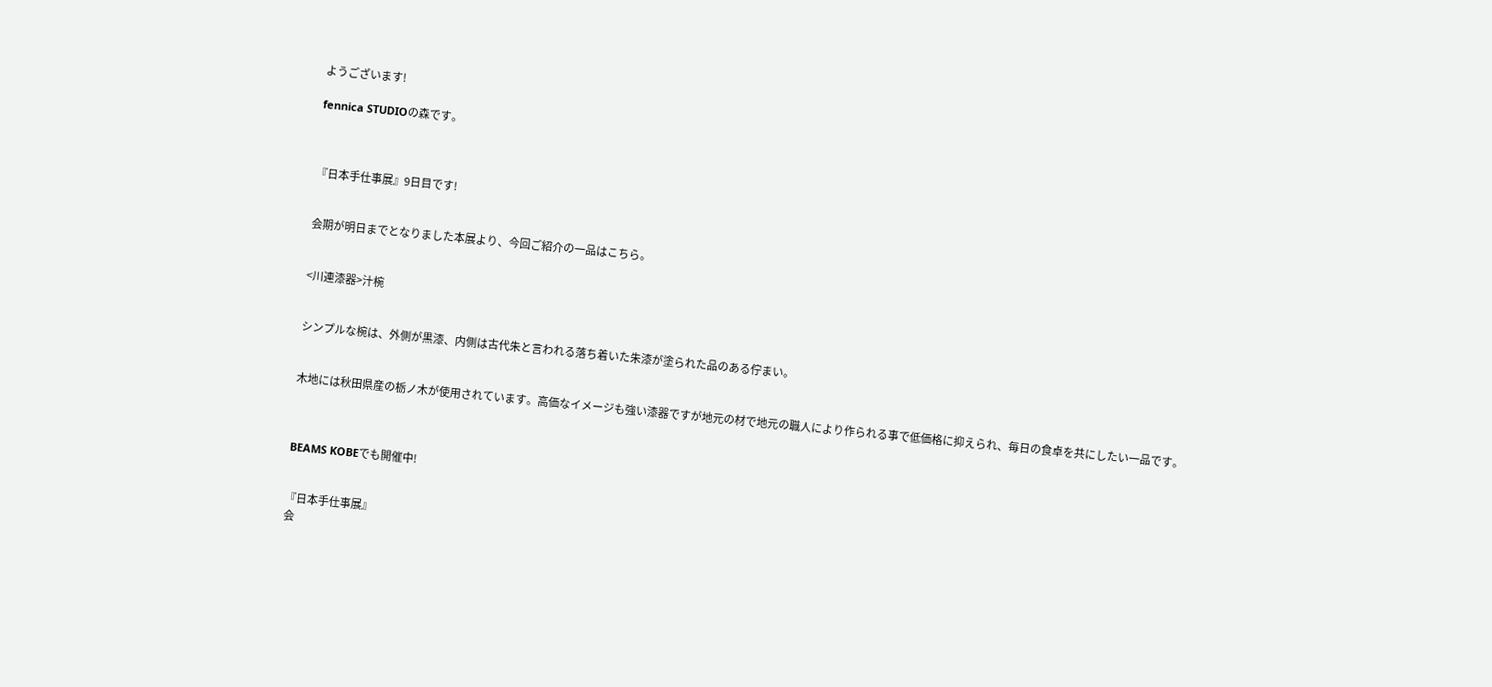ようございます!

fennica STUDIOの森です。



『日本手仕事展』9日目です!


会期が明日までとなりました本展より、今回ご紹介の一品はこちら。


<川連漆器>汁椀


シンプルな椀は、外側が黒漆、内側は古代朱と言われる落ち着いた朱漆が塗られた品のある佇まい。


木地には秋田県産の栃ノ木が使用されています。高価なイメージも強い漆器ですが地元の材で地元の職人により作られる事で低価格に抑えられ、毎日の食卓を共にしたい一品です。



BEAMS KOBEでも開催中!


『日本手仕事展』
会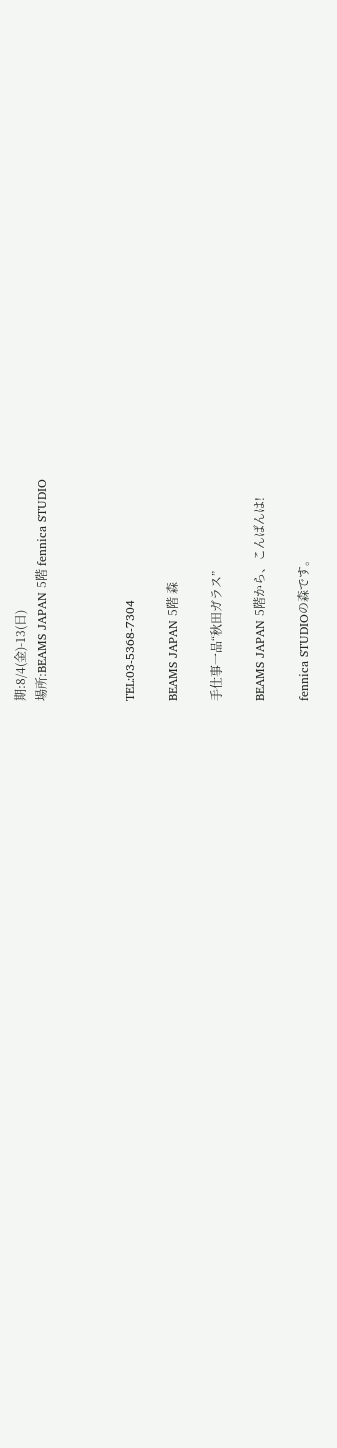期:8/4(金)-13(日)
場所:BEAMS JAPAN 5階 fennica STUDIO



TEL:03-5368-7304

BEAMS JAPAN 5階 森

手仕事一品“秋田ガラス”

BEAMS JAPAN 5階から、こんばんは!

fennica STUDIOの森です。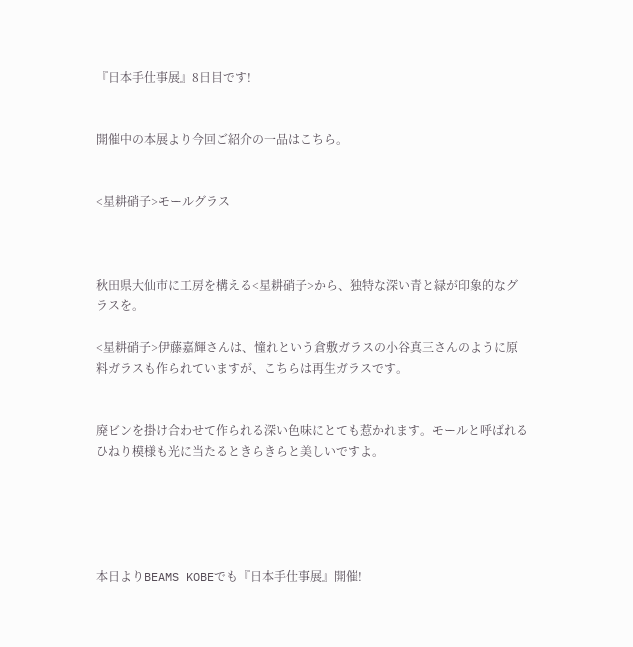『日本手仕事展』8日目です!


開催中の本展より今回ご紹介の一品はこちら。


<星耕硝子>モールグラス



秋田県大仙市に工房を構える<星耕硝子>から、独特な深い青と緑が印象的なグラスを。

<星耕硝子>伊藤嘉輝さんは、憧れという倉敷ガラスの小谷真三さんのように原料ガラスも作られていますが、こちらは再生ガラスです。


廃ビンを掛け合わせて作られる深い色味にとても惹かれます。モールと呼ばれるひねり模様も光に当たるときらきらと美しいですよ。





本日よりBEAMS KOBEでも『日本手仕事展』開催!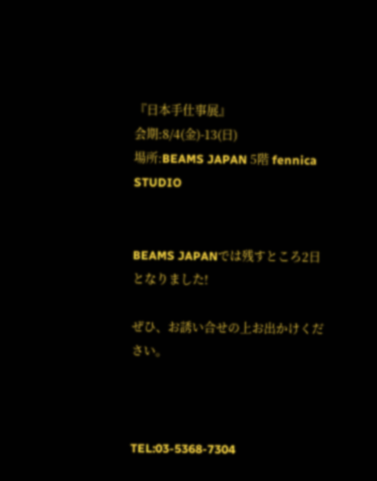『日本手仕事展』
会期:8/4(金)-13(日)
場所:BEAMS JAPAN 5階 fennica STUDIO


BEAMS JAPANでは残すところ2日となりました!

ぜひ、お誘い合せの上お出かけください。



TEL:03-5368-7304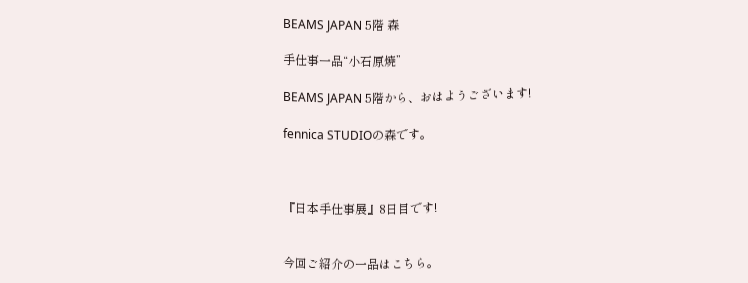BEAMS JAPAN 5階 森

手仕事一品“小石原焼”

BEAMS JAPAN 5階から、おはようございます!

fennica STUDIOの森です。



『日本手仕事展』8日目です!


今回ご紹介の一品はこちら。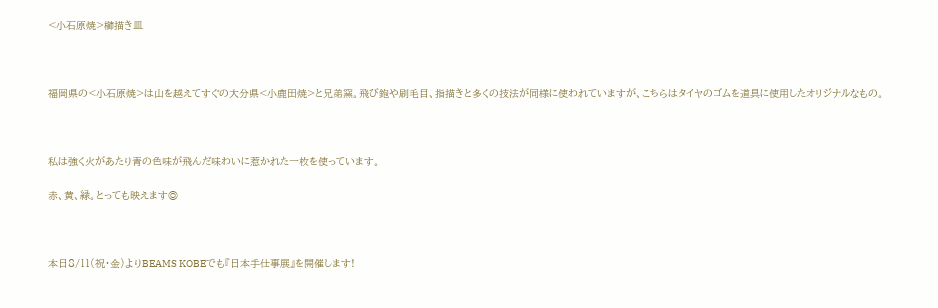<小石原焼>櫛描き皿



福岡県の<小石原焼>は山を越えてすぐの大分県<小鹿田焼>と兄弟窯。飛び鉋や刷毛目、指描きと多くの技法が同様に使われていますが、こちらはタイヤのゴムを道具に使用したオリジナルなもの。



私は強く火があたり青の色味が飛んだ味わいに惹かれた一枚を使っています。

赤、黄、緑。とっても映えます◎



本日8/11(祝・金)よりBEAMS KOBEでも『日本手仕事展』を開催します!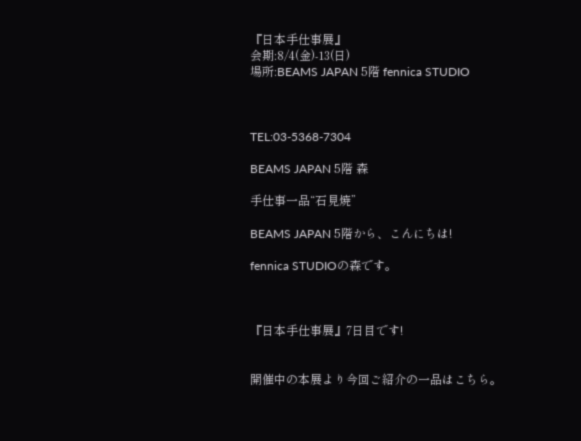『日本手仕事展』
会期:8/4(金)-13(日)
場所:BEAMS JAPAN 5階 fennica STUDIO



TEL:03-5368-7304

BEAMS JAPAN 5階 森

手仕事一品“石見焼”

BEAMS JAPAN 5階から、こんにちは!

fennica STUDIOの森です。



『日本手仕事展』7日目です!


開催中の本展より今回ご紹介の一品はこちら。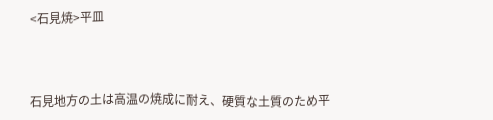<石見焼>平皿



石見地方の土は高温の焼成に耐え、硬質な土質のため平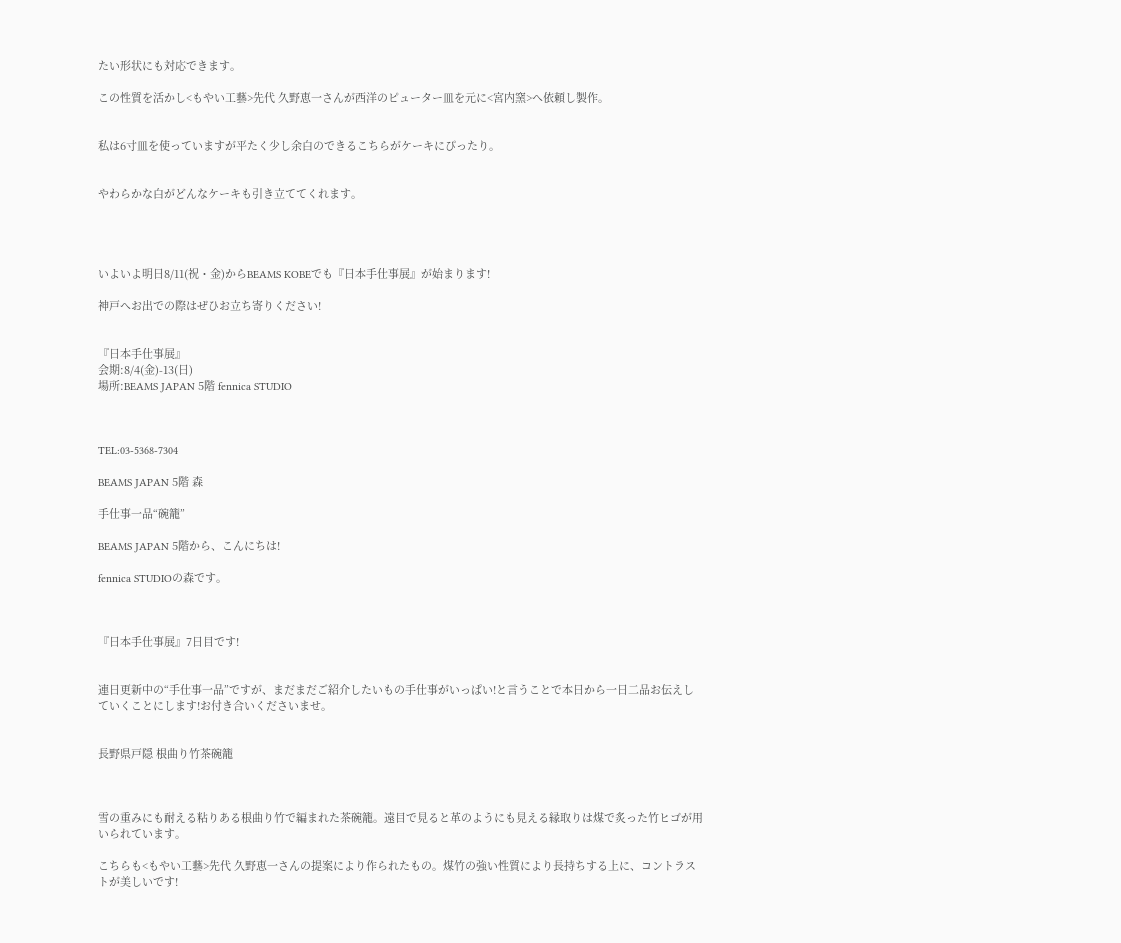たい形状にも対応できます。

この性質を活かし<もやい工藝>先代 久野恵一さんが西洋のピューター皿を元に<宮内窯>へ依頼し製作。


私は6寸皿を使っていますが平たく少し余白のできるこちらがケーキにぴったり。


やわらかな白がどんなケーキも引き立ててくれます。




いよいよ明日8/11(祝・金)からBEAMS KOBEでも『日本手仕事展』が始まります!

神戸へお出での際はぜひお立ち寄りください!


『日本手仕事展』
会期:8/4(金)-13(日)
場所:BEAMS JAPAN 5階 fennica STUDIO



TEL:03-5368-7304

BEAMS JAPAN 5階 森

手仕事一品“碗籠”

BEAMS JAPAN 5階から、こんにちは!

fennica STUDIOの森です。



『日本手仕事展』7日目です!


連日更新中の“手仕事一品”ですが、まだまだご紹介したいもの手仕事がいっぱい!と言うことで本日から一日二品お伝えしていくことにします!お付き合いくださいませ。


長野県戸隠 根曲り竹茶碗籠



雪の重みにも耐える粘りある根曲り竹で編まれた茶碗籠。遠目で見ると革のようにも見える縁取りは煤で炙った竹ヒゴが用いられています。

こちらも<もやい工藝>先代 久野恵一さんの提案により作られたもの。煤竹の強い性質により長持ちする上に、コントラストが美しいです!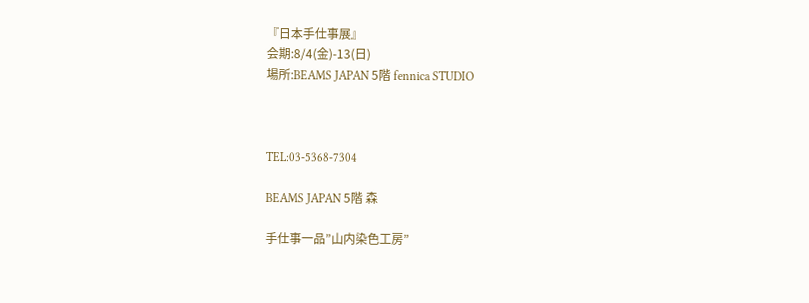『日本手仕事展』
会期:8/4(金)-13(日)
場所:BEAMS JAPAN 5階 fennica STUDIO



TEL:03-5368-7304

BEAMS JAPAN 5階 森

手仕事一品”山内染色工房”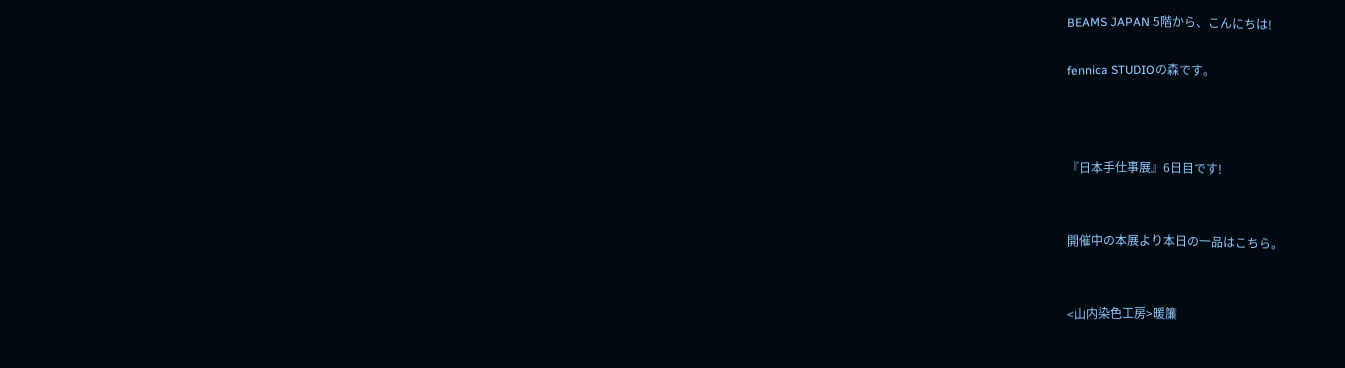BEAMS JAPAN 5階から、こんにちは!

fennica STUDIOの森です。



『日本手仕事展』6日目です!


開催中の本展より本日の一品はこちら。


<山内染色工房>暖簾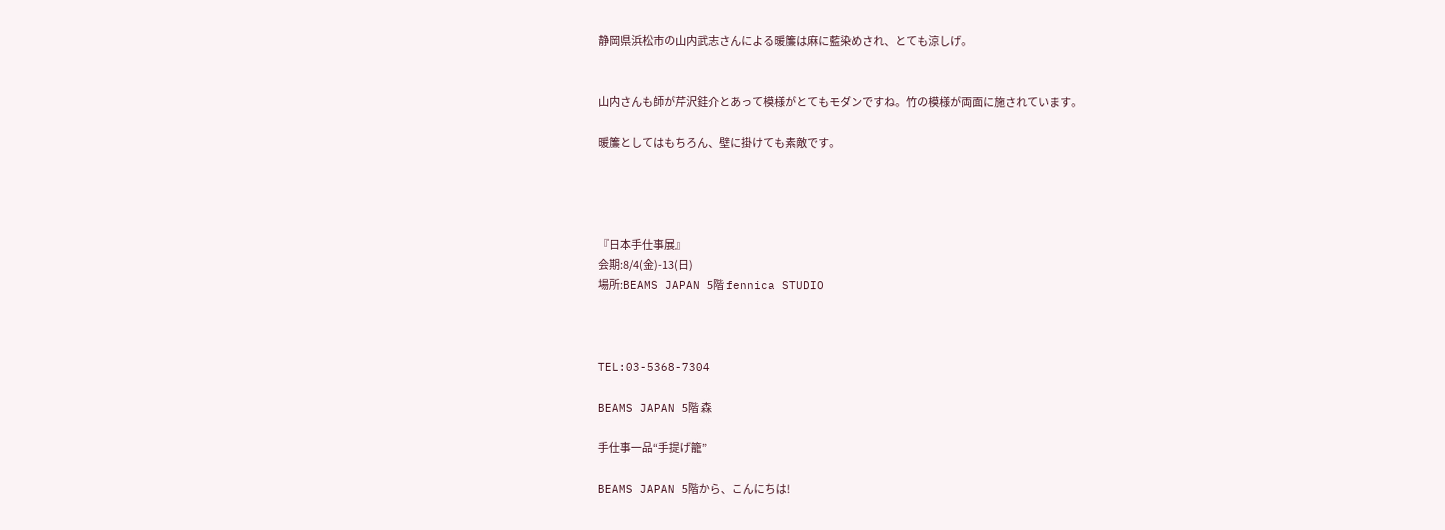静岡県浜松市の山内武志さんによる暖簾は麻に藍染めされ、とても涼しげ。


山内さんも師が芹沢銈介とあって模様がとてもモダンですね。竹の模様が両面に施されています。

暖簾としてはもちろん、壁に掛けても素敵です。




『日本手仕事展』
会期:8/4(金)-13(日)
場所:BEAMS JAPAN 5階 fennica STUDIO



TEL:03-5368-7304

BEAMS JAPAN 5階 森

手仕事一品“手提げ籠”

BEAMS JAPAN 5階から、こんにちは!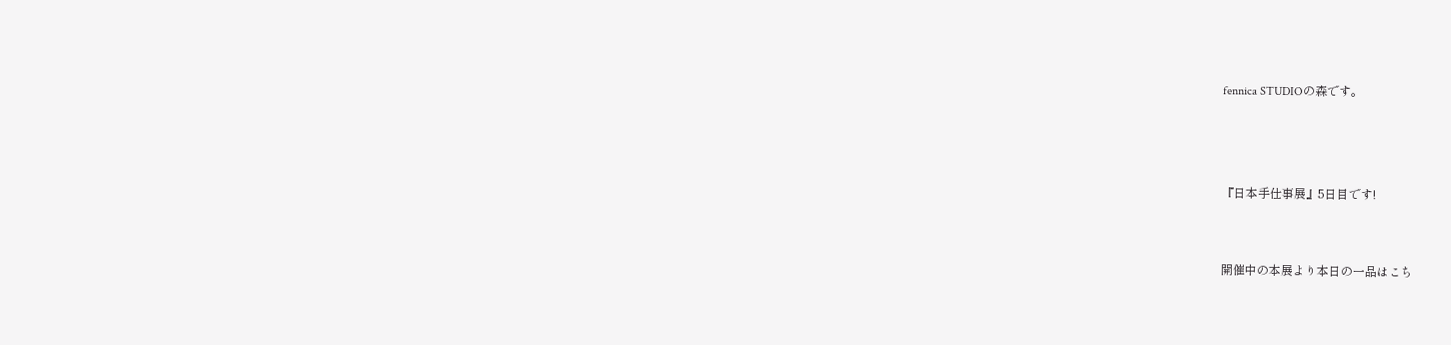fennica STUDIOの森です。



『日本手仕事展』5日目です!


開催中の本展より本日の一品はこち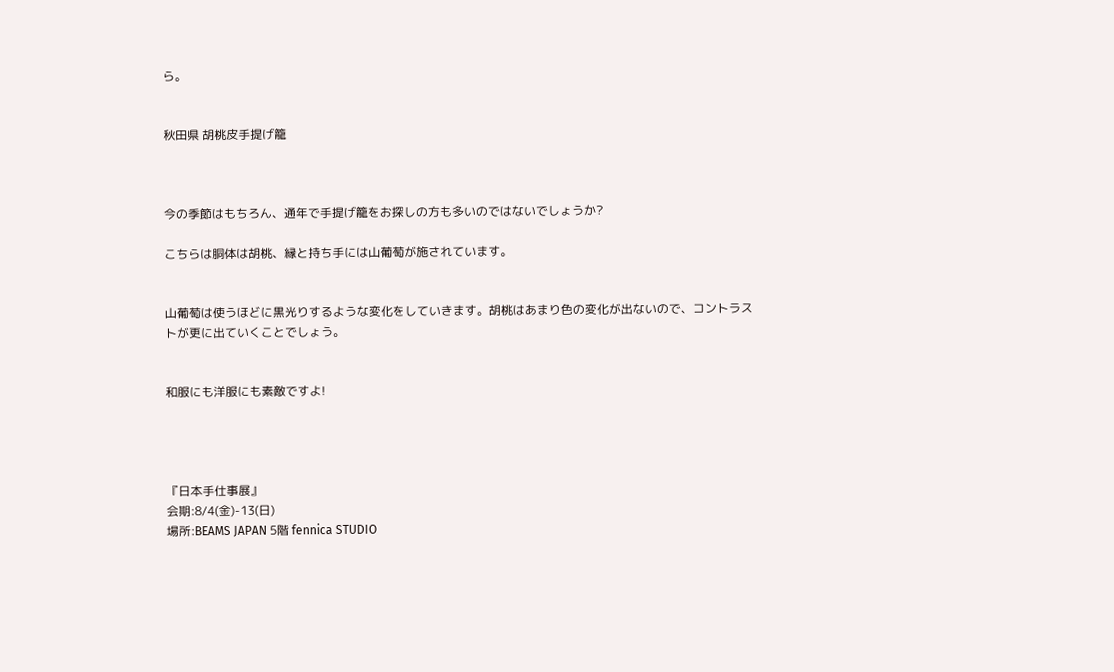ら。


秋田県 胡桃皮手提げ籠



今の季節はもちろん、通年で手提げ籠をお探しの方も多いのではないでしょうか?

こちらは胴体は胡桃、縁と持ち手には山葡萄が施されています。


山葡萄は使うほどに黒光りするような変化をしていきます。胡桃はあまり色の変化が出ないので、コントラストが更に出ていくことでしょう。


和服にも洋服にも素敵ですよ!




『日本手仕事展』
会期:8/4(金)-13(日)
場所:BEAMS JAPAN 5階 fennica STUDIO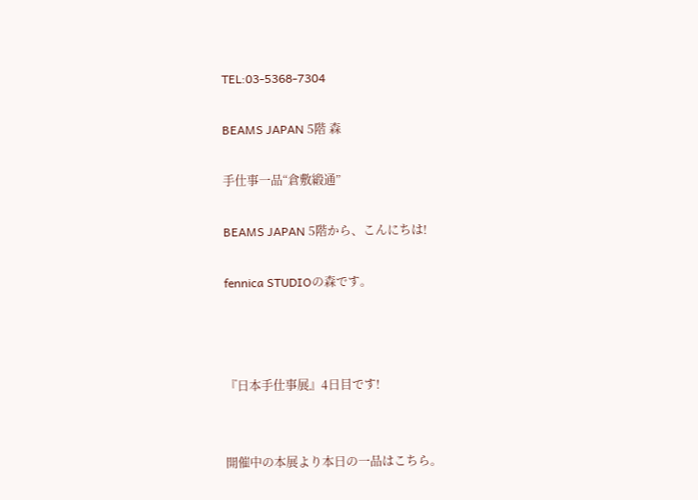TEL:03-5368-7304

BEAMS JAPAN 5階 森

手仕事一品“倉敷緞通”

BEAMS JAPAN 5階から、こんにちは!

fennica STUDIOの森です。



『日本手仕事展』4日目です!


開催中の本展より本日の一品はこちら。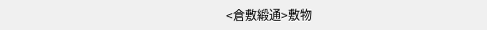<倉敷緞通>敷物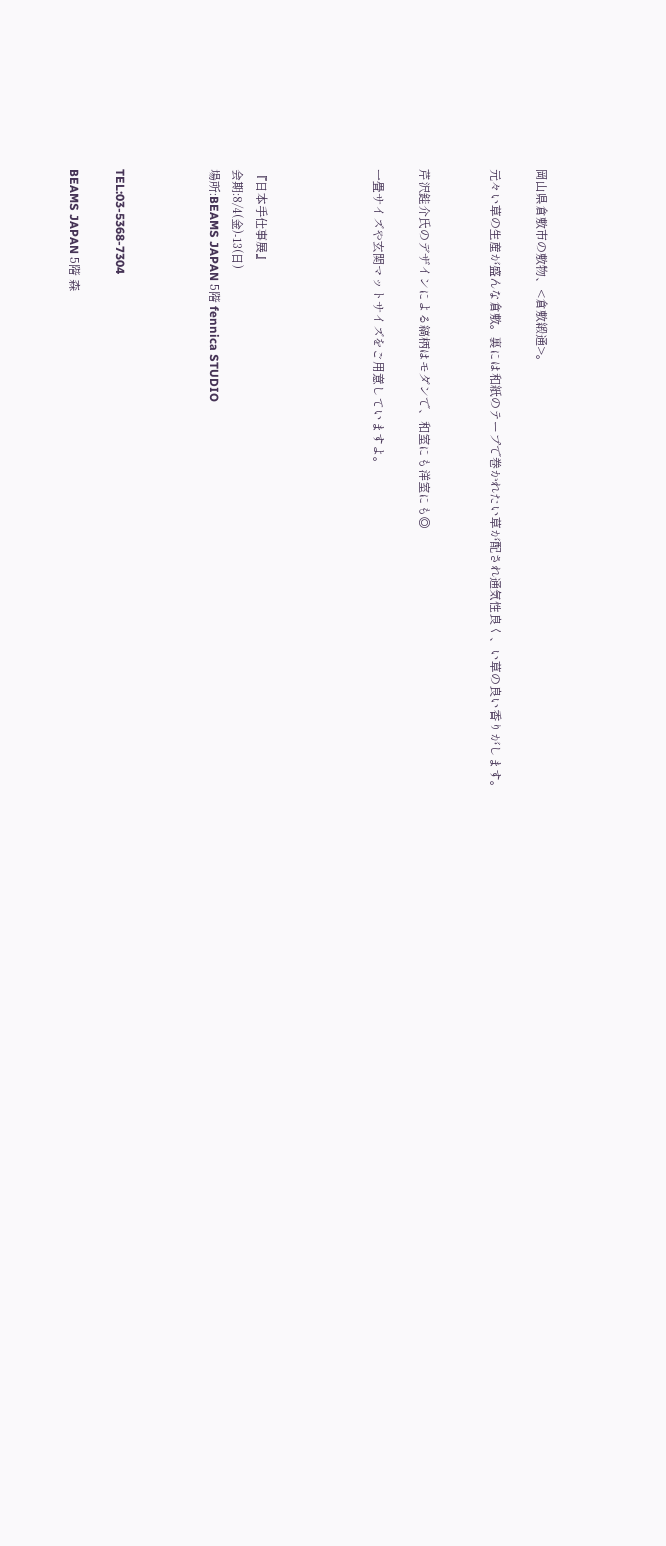岡山県倉敷市の敷物、<倉敷緞通>。

元々い草の生産が盛んな倉敷。裏には和紙のテープで巻かれたい草が配され通気性良く、い草の良い香りがします。


芹沢銈介氏のデザインによる縞柄はモダンで、和室にも洋室にも◎

一畳サイズや玄関マットサイズをご用意していますよ。




『日本手仕事展』
会期:8/4(金)-13(日)
場所:BEAMS JAPAN 5階 fennica STUDIO



TEL:03-5368-7304

BEAMS JAPAN 5階 森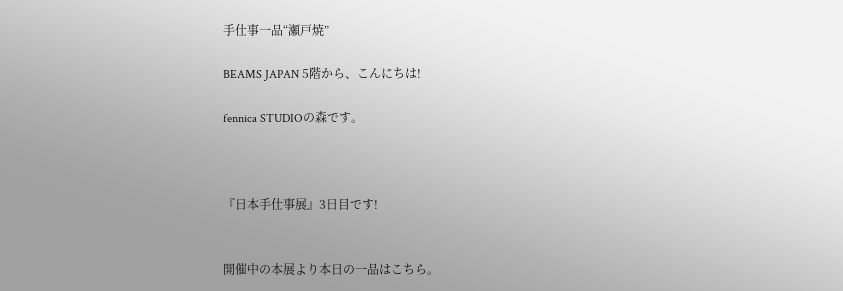手仕事一品“瀬戸焼”

BEAMS JAPAN 5階から、こんにちは!

fennica STUDIOの森です。



『日本手仕事展』3日目です!


開催中の本展より本日の一品はこちら。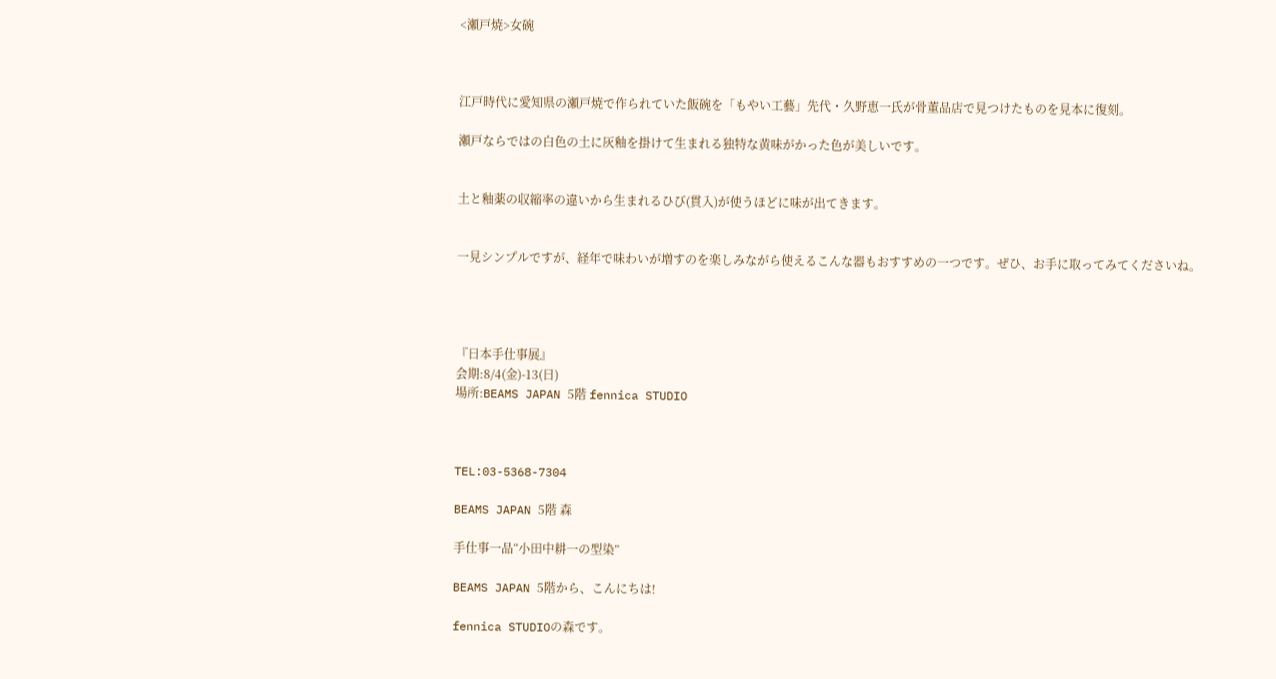<瀬戸焼>女碗



江戸時代に愛知県の瀬戸焼で作られていた飯碗を「もやい工藝」先代・久野恵一氏が骨董品店で見つけたものを見本に復刻。

瀬戸ならではの白色の土に灰釉を掛けて生まれる独特な黄味がかった色が美しいです。


土と釉薬の収縮率の違いから生まれるひび(貫入)が使うほどに味が出てきます。


一見シンプルですが、経年で味わいが増すのを楽しみながら使えるこんな器もおすすめの一つです。ぜひ、お手に取ってみてくださいね。




『日本手仕事展』
会期:8/4(金)-13(日)
場所:BEAMS JAPAN 5階 fennica STUDIO



TEL:03-5368-7304

BEAMS JAPAN 5階 森

手仕事一品“小田中耕一の型染”

BEAMS JAPAN 5階から、こんにちは!

fennica STUDIOの森です。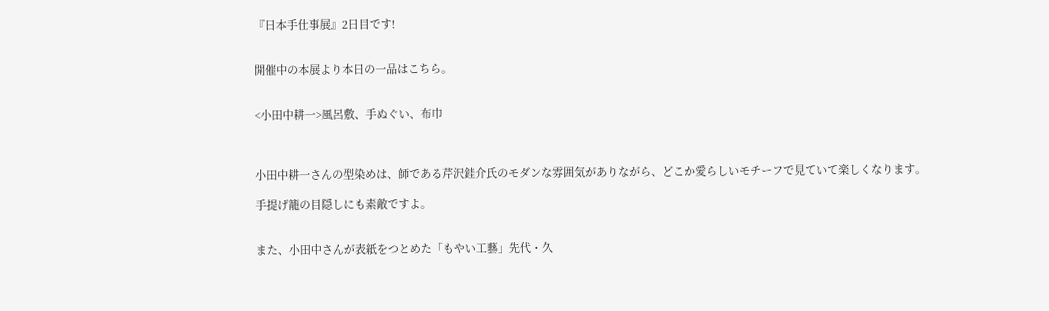『日本手仕事展』2日目です!


開催中の本展より本日の一品はこちら。


<小田中耕一>風呂敷、手ぬぐい、布巾



小田中耕一さんの型染めは、師である芹沢銈介氏のモダンな雰囲気がありながら、どこか愛らしいモチーフで見ていて楽しくなります。

手提げ籠の目隠しにも素敵ですよ。


また、小田中さんが表紙をつとめた「もやい工藝」先代・久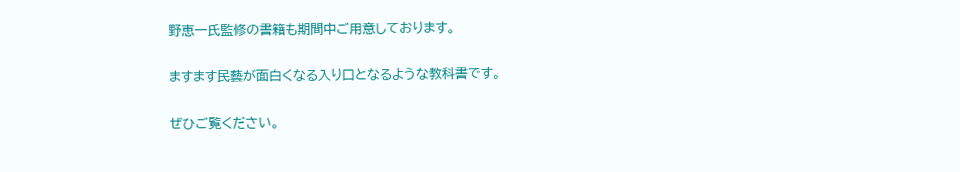野恵一氏監修の書籍も期間中ご用意しております。

ますます民藝が面白くなる入り口となるような教科書です。

ぜひご覧ください。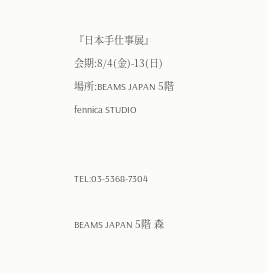『日本手仕事展』
会期:8/4(金)-13(日)
場所:BEAMS JAPAN 5階 fennica STUDIO


TEL:03-5368-7304

BEAMS JAPAN 5階 森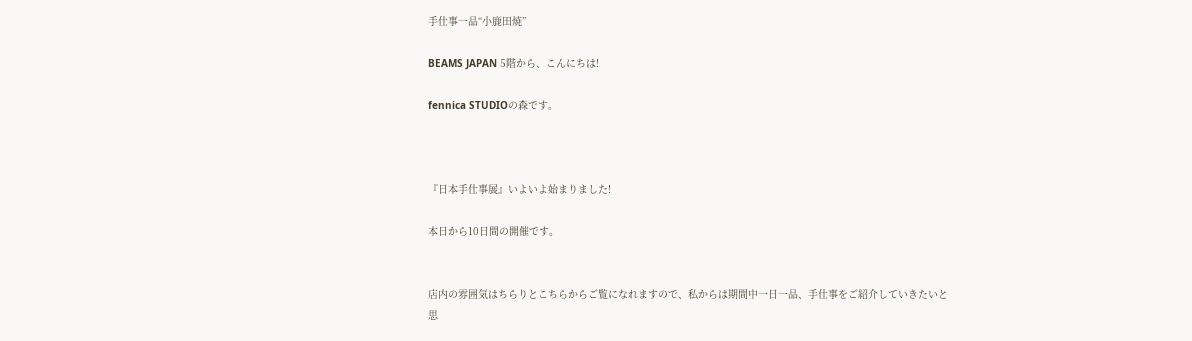手仕事一品“小鹿田焼”

BEAMS JAPAN 5階から、こんにちは!

fennica STUDIOの森です。



『日本手仕事展』いよいよ始まりました!

本日から10日間の開催です。


店内の雰囲気はちらりとこちらからご覧になれますので、私からは期間中一日一品、手仕事をご紹介していきたいと思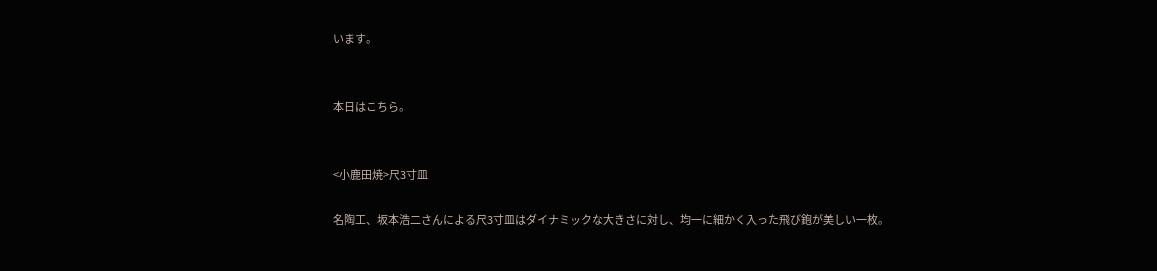います。


本日はこちら。


<小鹿田焼>尺3寸皿

名陶工、坂本浩二さんによる尺3寸皿はダイナミックな大きさに対し、均一に細かく入った飛び鉋が美しい一枚。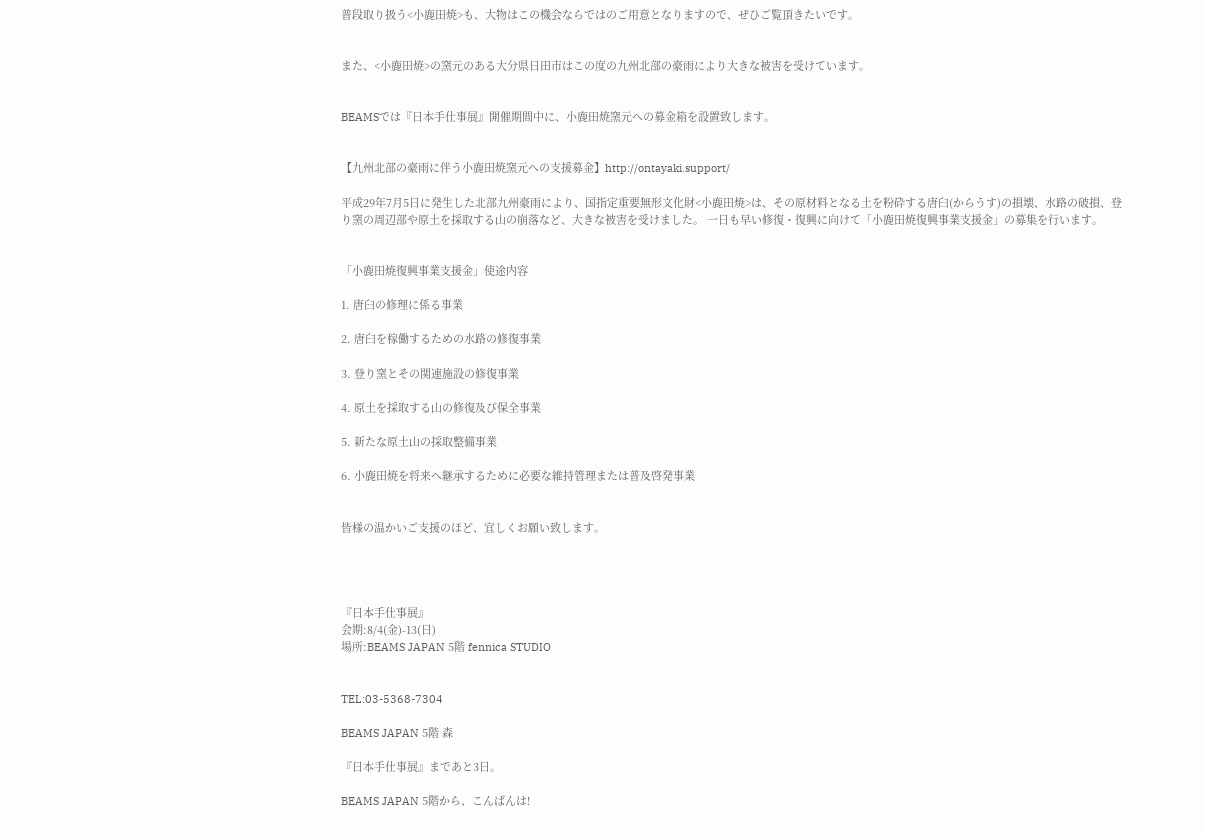普段取り扱う<小鹿田焼>も、大物はこの機会ならではのご用意となりますので、ぜひご覧頂きたいです。


また、<小鹿田焼>の窯元のある大分県日田市はこの度の九州北部の豪雨により大きな被害を受けています。


BEAMSでは『日本手仕事展』開催期間中に、小鹿田焼窯元への募金箱を設置致します。


【九州北部の豪雨に伴う小鹿田焼窯元への支援募金】http://ontayaki.support/

平成29年7月5日に発生した北部九州豪雨により、国指定重要無形文化財<小鹿田焼>は、その原材料となる土を粉砕する唐臼(からうす)の損壊、水路の破損、登り窯の周辺部や原土を採取する山の崩落など、大きな被害を受けました。 一日も早い修復・復興に向けて「小鹿田焼復興事業支援金」の募集を行います。


「小鹿田焼復興事業支援金」使途内容

1. 唐臼の修理に係る事業

2. 唐臼を稼働するための水路の修復事業

3. 登り窯とその関連施設の修復事業

4. 原土を採取する山の修復及び保全事業

5. 新たな原土山の採取整備事業

6. 小鹿田焼を将来へ継承するために必要な維持管理または普及啓発事業


皆様の温かいご支援のほど、宜しくお願い致します。




『日本手仕事展』
会期:8/4(金)-13(日)
場所:BEAMS JAPAN 5階 fennica STUDIO


TEL:03-5368-7304

BEAMS JAPAN 5階 森

『日本手仕事展』まであと3日。

BEAMS JAPAN 5階から、こんばんは!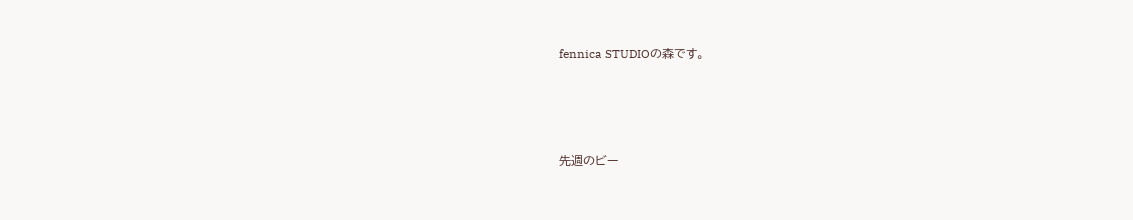fennica STUDIOの森です。




先週のビー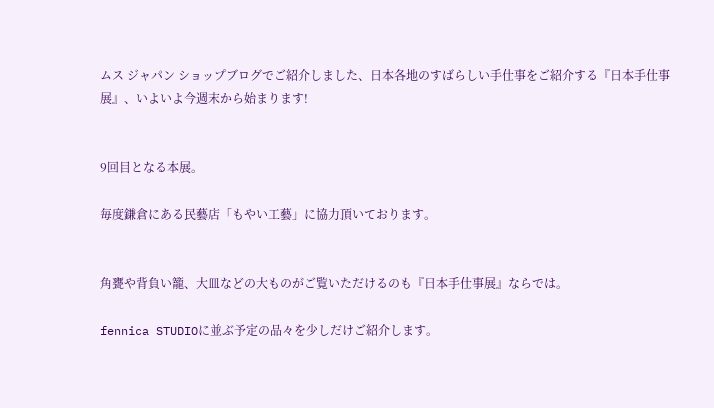ムス ジャパン ショップブログでご紹介しました、日本各地のすばらしい手仕事をご紹介する『日本手仕事展』、いよいよ今週末から始まります!


9回目となる本展。

毎度鎌倉にある民藝店「もやい工藝」に協力頂いております。


角甕や背負い籠、大皿などの大ものがご覧いただけるのも『日本手仕事展』ならでは。

fennica STUDIOに並ぶ予定の品々を少しだけご紹介します。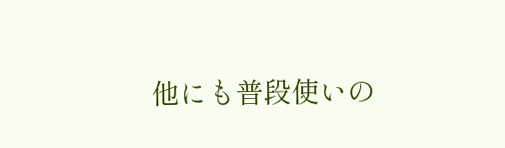他にも普段使いの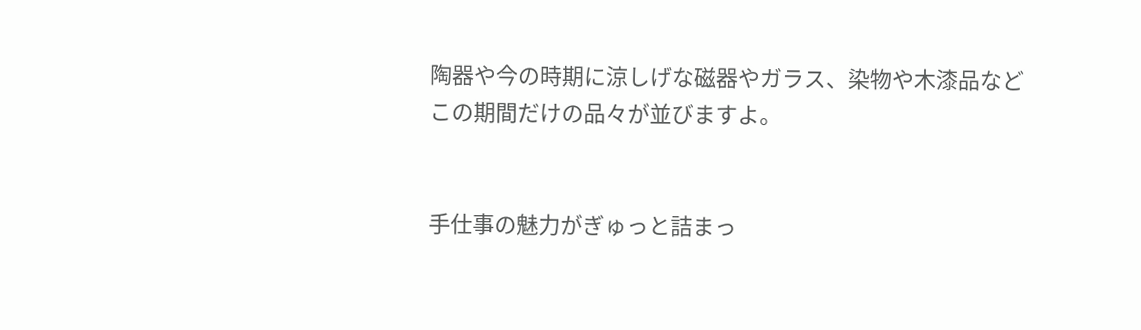陶器や今の時期に涼しげな磁器やガラス、染物や木漆品などこの期間だけの品々が並びますよ。


手仕事の魅力がぎゅっと詰まっ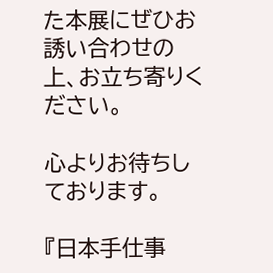た本展にぜひお誘い合わせの上、お立ち寄りください。

心よりお待ちしております。

『日本手仕事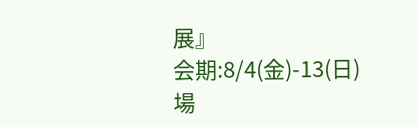展』
会期:8/4(金)-13(日)
場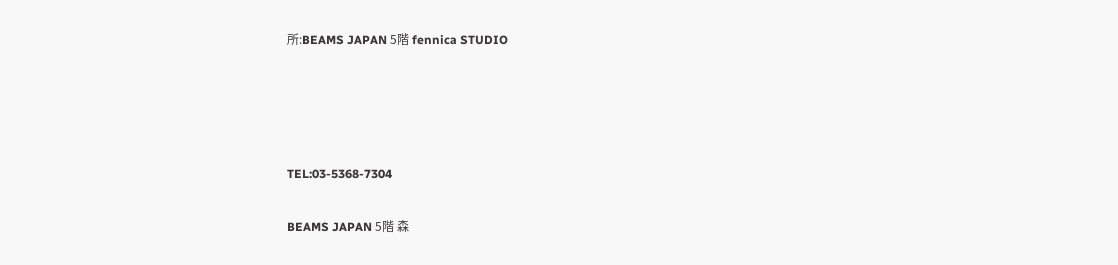所:BEAMS JAPAN 5階 fennica STUDIO




TEL:03-5368-7304

BEAMS JAPAN 5階 森